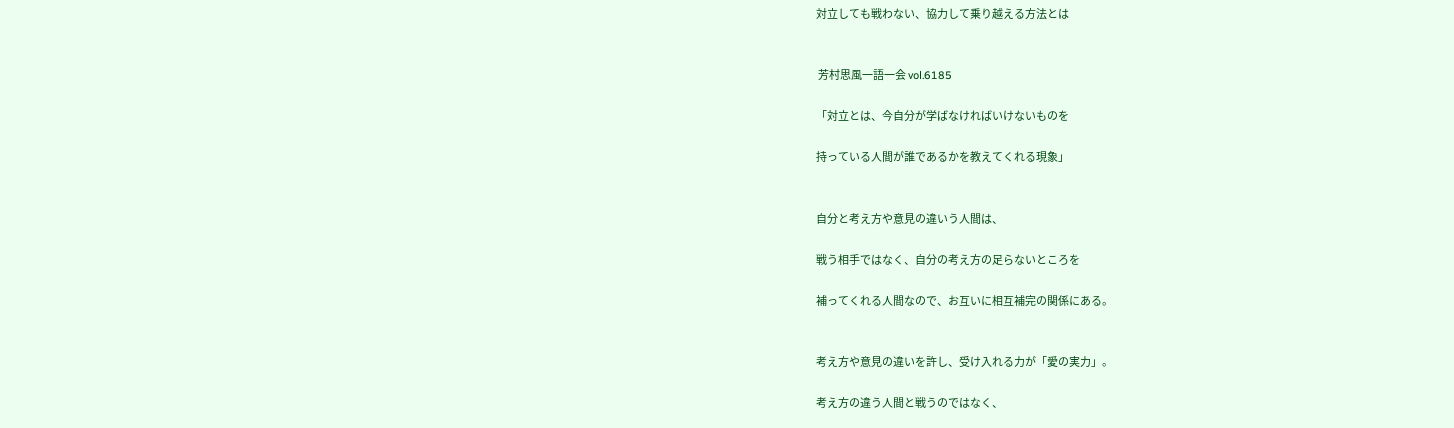対立しても戦わない、協力して乗り越える方法とは


 芳村思風一語一会 vol.6185

「対立とは、今自分が学ばなければいけないものを

持っている人間が誰であるかを教えてくれる現象」


自分と考え方や意見の違いう人間は、

戦う相手ではなく、自分の考え方の足らないところを

補ってくれる人間なので、お互いに相互補完の関係にある。


考え方や意見の違いを許し、受け入れる力が「愛の実力」。

考え方の違う人間と戦うのではなく、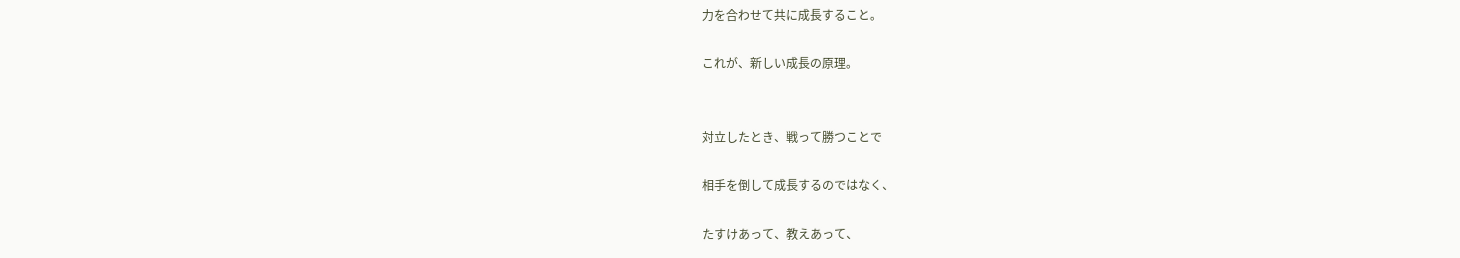力を合わせて共に成長すること。

これが、新しい成長の原理。


対立したとき、戦って勝つことで

相手を倒して成長するのではなく、

たすけあって、教えあって、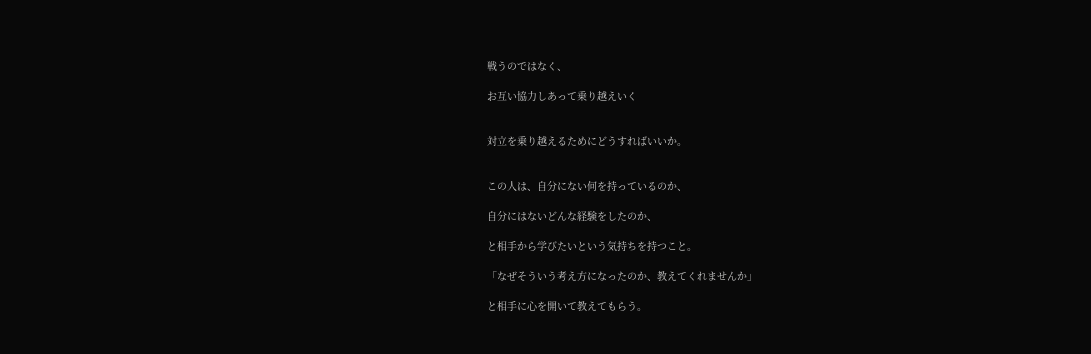戦うのではなく、

お互い協力しあって乗り越えいく


対立を乗り越えるためにどうすればいいか。


この人は、自分にない何を持っているのか、

自分にはないどんな経験をしたのか、

と相手から学びたいという気持ちを持つこと。

「なぜそういう考え方になったのか、教えてくれませんか」

と相手に心を開いて教えてもらう。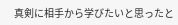真剣に相手から学びたいと思ったと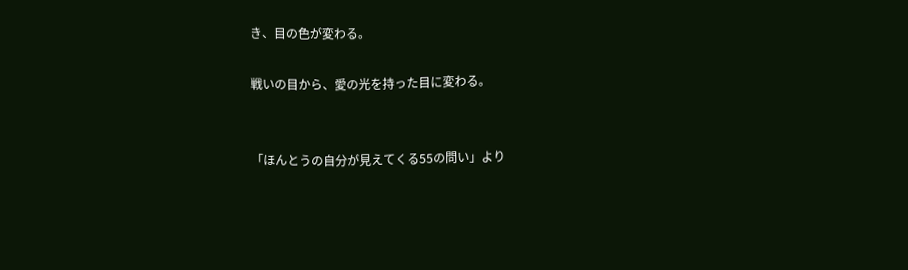き、目の色が変わる。

戦いの目から、愛の光を持った目に変わる。


「ほんとうの自分が見えてくる55の問い」より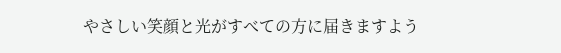やさしい笑顔と光がすべての方に届きますよう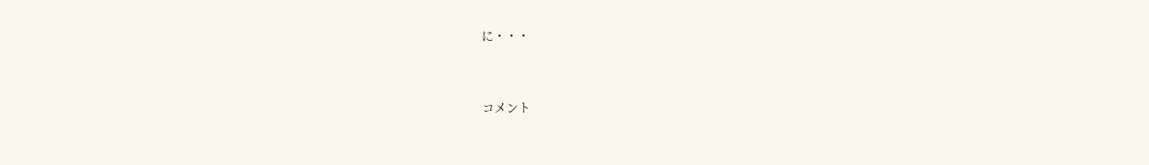に・・・


コメント